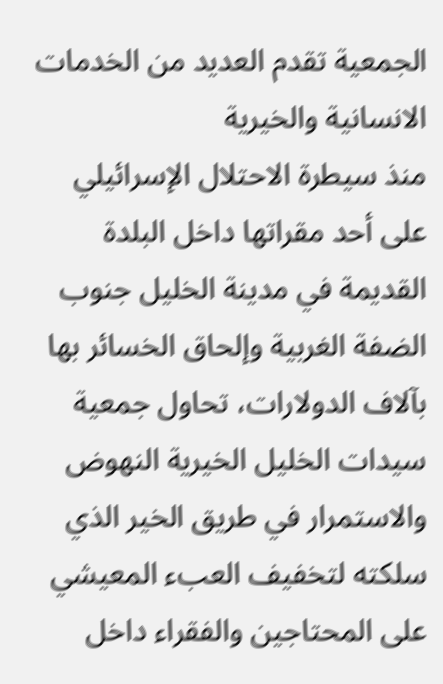الجمعية تقدم العديد من الخدمات الانسانية والخيرية
منذ سيطرة الاحتلال الإسرائيلي على أحد مقراتها داخل البلدة القديمة في مدينة الخليل جنوب الضفة الغربية وإلحاق الخسائر بها بآلاف الدولارات، تحاول جمعية سيدات الخليل الخيرية النهوض والاستمرار في طريق الخير الذي سلكته لتخفيف العبء المعيشي على المحتاجين والفقراء داخل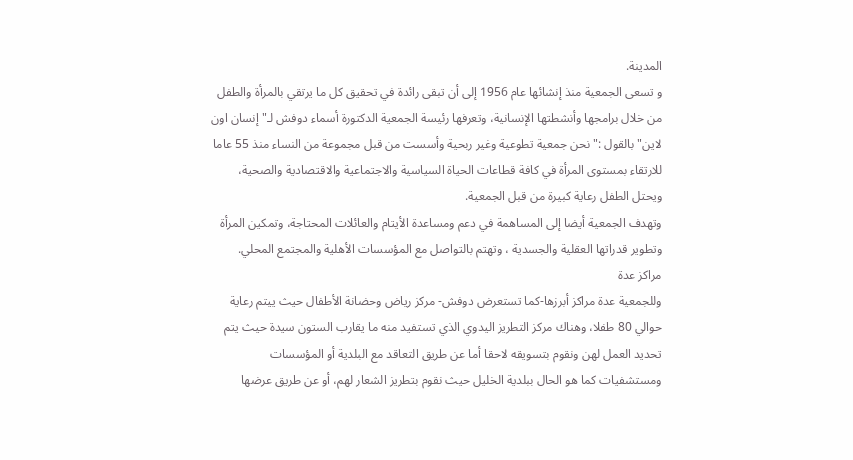المدينة.
و تسعى الجمعية منذ إنشائها عام 1956 إلى أن تبقى رائدة في تحقيق كل ما يرتقي بالمرأة والطفل من خلال برامجها وأنشطتها الإنسانية، وتعرفها رئيسة الجمعية الدكتورة أسماء دوفش لـ"إنسان اون لاين" بالقول :" نحن جمعية تطوعية وغير ربحية وأسست من قبل مجموعة من النساء منذ 55 عاما للارتقاء بمستوى المرأة في كافة قطاعات الحياة السياسية والاجتماعية والاقتصادية والصحية، ويحتل الطفل رعاية كبيرة من قبل الجمعية.
وتهدف الجمعية أيضا إلى المساهمة في دعم ومساعدة الأيتام والعائلات المحتاجة، وتمكين المرأة وتطوير قدراتها العقلية والجسدية ، وتهتم بالتواصل مع المؤسسات الأهلية والمجتمع المحلي.
مراكز عدة
وللجمعية عدة مراكز أبرزها-كما تستعرض دوفش- مركز رياض وحضانة الأطفال حيث ييتم رعاية حوالي 80 طفلا، وهناك مركز التطريز اليدوي الذي تستفيد منه ما يقارب الستون سيدة حيث يتم تحديد العمل لهن ونقوم بتسويقه لاحقا أما عن طريق التعاقد مع البلدية أو المؤسسات ومستشفيات كما هو الحال ببلدية الخليل حيث نقوم بتطريز الشعار لهم، أو عن طريق عرضها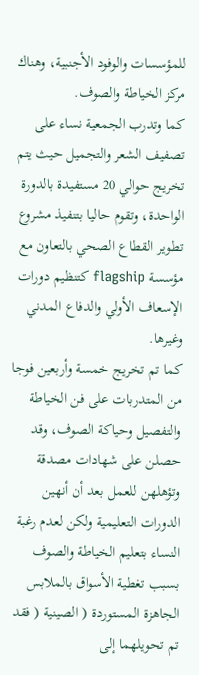للمؤسسات والوفود الأجنبية، وهناك مركز الخياطة والصوف.
كما وتدرب الجمعية نساء على تصفيف الشعر والتجميل حيث يتم تخريج حوالي 20 مستفيدة بالدورة الواحدة، وتقوم حاليا بتنفيذ مشروع تطوير القطاع الصحي بالتعاون مع مؤسسة flagship كتنظيم دورات الإسعاف الأولي والدفاع المدني وغيرها.
كما تم تخريج خمسة وأربعين فوجا من المتدربات على فن الخياطة والتفصيل وحياكة الصوف، وقد حصلن على شهادات مصدقة وتؤهلهن للعمل بعد أن أنهين الدورات التعليمية ولكن لعدم رغبة النساء بتعليم الخياطة والصوف بسبب تغطية الأسواق بالملابس الجاهزة المستوردة ( الصينية ( فقد تم تحويلهما إلى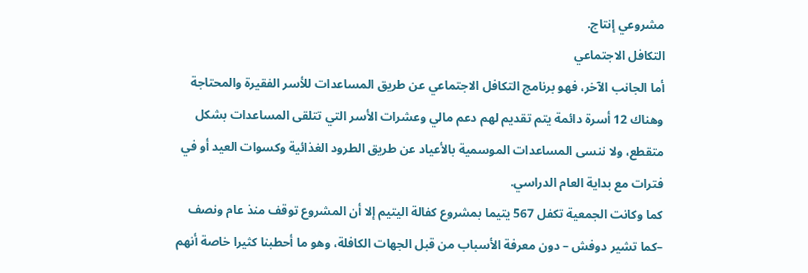مشروعي إنتاج.
التكافل الاجتماعي
أما الجانب الآخر، فهو برنامج التكافل الاجتماعي عن طريق المساعدات للأسر الفقيرة والمحتاجة وهناك 12 أسرة دائمة يتم تقديم لهم دعم مالي وعشرات الأسر التي تتلقى المساعدات بشكل متقطع، ولا ننسى المساعدات الموسمية بالأعياد عن طريق الطرود الغذائية وكسوات العيد أو في فترات مع بداية العام الدراسي.
كما وكانت الجمعية تكفل 567 يتيما بمشروع كفالة اليتيم إلا أن المشروع توقف منذ عام ونصف –كما تشير دوفش – دون معرفة الأسباب من قبل الجهات الكافلة، وهو ما أحطبنا كثيرا خاصة أنهم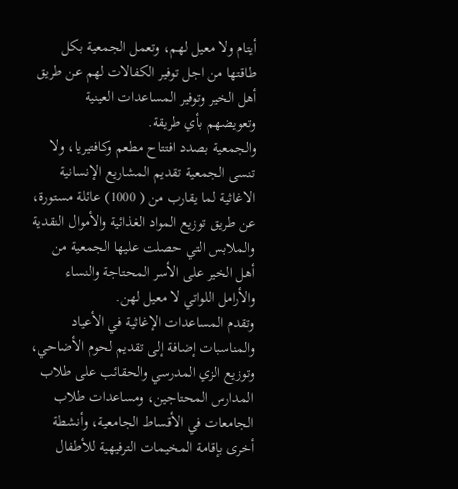أيتام ولا معيل لهم، وتعمل الجمعية بكل طاقتها من اجل توفير الكفالات لهم عن طريق أهل الخير وتوفير المساعدات العينية وتعويضهم بأي طريقة.
والجمعية بصدد افتتاح مطعم وكافتيريا، ولا تنسى الجمعية تقديم المشاريع الإنسانية الاغاثية لما يقارب من ( 1000) عائلة مستورة، عن طريق توزيع المواد الغذائية والأموال النقدية والملابس التي حصلت عليها الجمعية من أهل الخير على الأسر المحتاجة والنساء والأرامل اللواتي لا معيل لهن.
وتقدم المساعدات الإغاثية في الأعياد والمناسبات إضافة إلى تقديم لحوم الأضاحي، وتوزيع الزي المدرسي والحقائب على طلاب المدارس المحتاجين، ومساعدات طلاب الجامعات في الأقساط الجامعية، وأنشطة أخرى بإقامة المخيمات الترفيهية للأطفال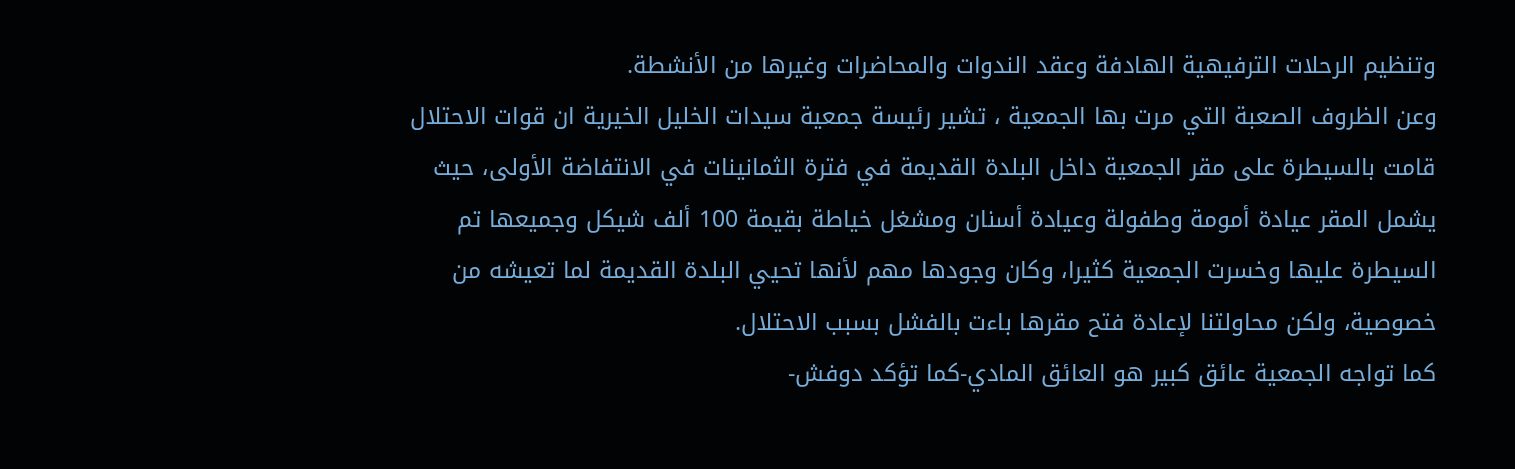وتنظيم الرحلات الترفيهية الهادفة وعقد الندوات والمحاضرات وغيرها من الأنشطة.
وعن الظروف الصعبة التي مرت بها الجمعية ، تشير رئيسة جمعية سيدات الخليل الخيرية ان قوات الاحتلال قامت بالسيطرة على مقر الجمعية داخل البلدة القديمة في فترة الثمانينات في الانتفاضة الأولى، حيث يشمل المقر عيادة أمومة وطفولة وعيادة أسنان ومشغل خياطة بقيمة 100 ألف شيكل وجميعها تم السيطرة عليها وخسرت الجمعية كثيرا، وكان وجودها مهم لأنها تحيي البلدة القديمة لما تعيشه من خصوصية، ولكن محاولتنا لإعادة فتح مقرها باءت بالفشل بسبب الاحتلال.
كما تواجه الجمعية عائق كبير هو العائق المادي-كما تؤكد دوفش-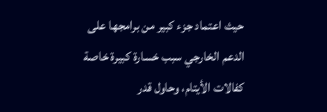حيث اعتماد جزء كبير من برامجها على الدعم الخارجي سبب خسارة كبيرة خاصة كفالات الأيتام، وحاول قدر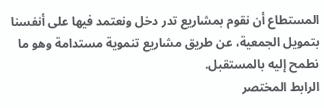المستطاع أن نقوم بمشاريع تدر دخل ونعتمد فيها على أنفسنا بتمويل الجمعية، عن طريق مشاريع تنموية مستدامة وهو ما نطمح إليه بالمستقبل.
الرابط المختصر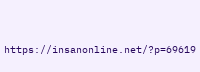https://insanonline.net/?p=69619